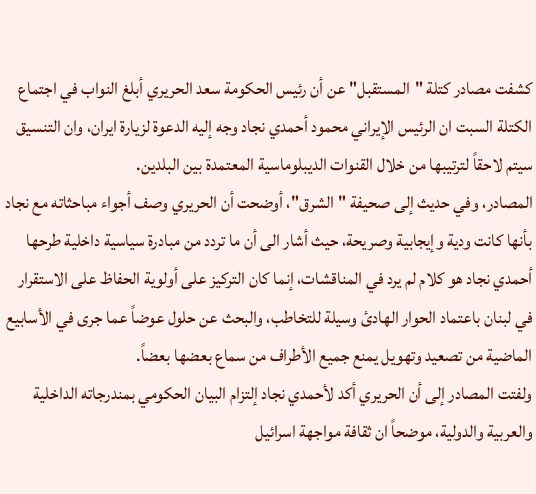كشفت مصادر كتلة "المستقبل" عن أن رئيس الحكومة سعد الحريري أبلغ النواب في اجتماع الكتلة السبت ان الرئيس الإيراني محمود أحمدي نجاد وجه إليه الدعوة لزيارة ايران، وان التنسيق سيتم لاحقاً لترتيبها من خلال القنوات الديبلوماسية المعتمدة بين البلدين.
المصادر، وفي حديث إلى صحيفة "الشرق"، أوضحت أن الحريري وصف أجواء مباحثاته مع نجاد بأنها كانت ودية وإيجابية وصريحة، حيث أشار الى أن ما تردد من مبادرة سياسية داخلية طرحها أحمدي نجاد هو كلام لم يرد في المناقشات، إنما كان التركيز على أولوية الحفاظ على الاستقرار في لبنان باعتماد الحوار الهادئ وسيلة للتخاطب، والبحث عن حلول عوضاً عما جرى في الأسابيع الماضية من تصعيد وتهويل يمنع جميع الأطراف من سماع بعضها بعضاً.
ولفتت المصادر إلى أن الحريري أكد لأحمدي نجاد إلتزام البيان الحكومي بمندرجاته الداخلية والعربية والدولية، موضحاً ان ثقافة مواجهة اسرائيل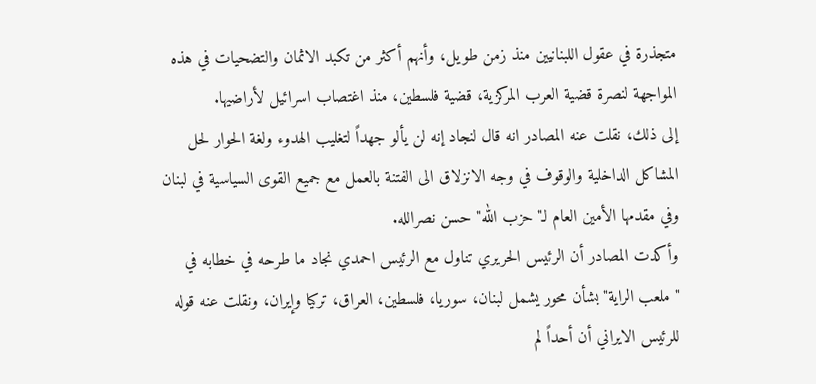متجذرة في عقول اللبنانيين منذ زمن طويل، وأنهم أكثر من تكبد الاثمان والتضحيات في هذه المواجهة لنصرة قضية العرب المركزية، قضية فلسطين، منذ اغتصاب اسرائيل لأراضيها.
إلى ذلك، نقلت عنه المصادر انه قال لنجاد إنه لن يألو جهداً لتغليب الهدوء ولغة الحوار لحل المشاكل الداخلية والوقوف في وجه الانزلاق الى الفتنة بالعمل مع جميع القوى السياسية في لبنان وفي مقدمها الأمين العام لـ"حزب الله" حسن نصرالله.
وأكدت المصادر أن الرئيس الحريري تناول مع الرئيس احمدي نجاد ما طرحه في خطابه في "ملعب الراية" بشأن محور يشمل لبنان، سوريا، فلسطين، العراق، تركيا وإيران، ونقلت عنه قوله للرئيس الايراني أن أحداً لم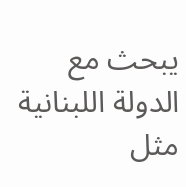يبحث مع الدولة اللبنانية مثل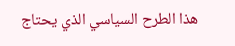هذا الطرح السياسي الذي يحتاج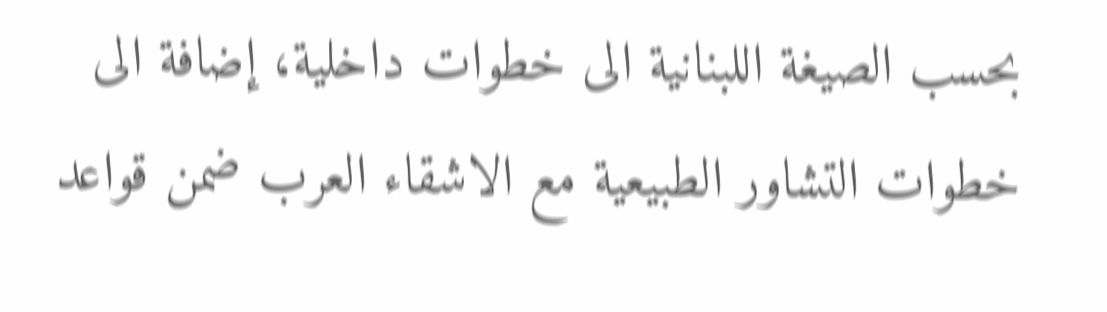بحسب الصيغة اللبنانية الى خطوات داخلية، إضافة الى خطوات التشاور الطبيعية مع الاشقاء العرب ضمن قواعد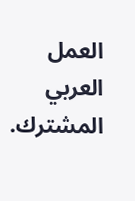العمل العربي المشترك.